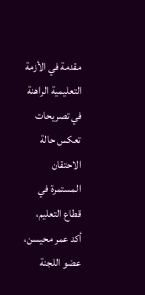مقدمة في الأزمة التعليمية الراهنة
في تصريحات تعكس حالة الاحتقان المستمرة في قطاع التعليم، أكد عمر محيسن، عضو اللجنة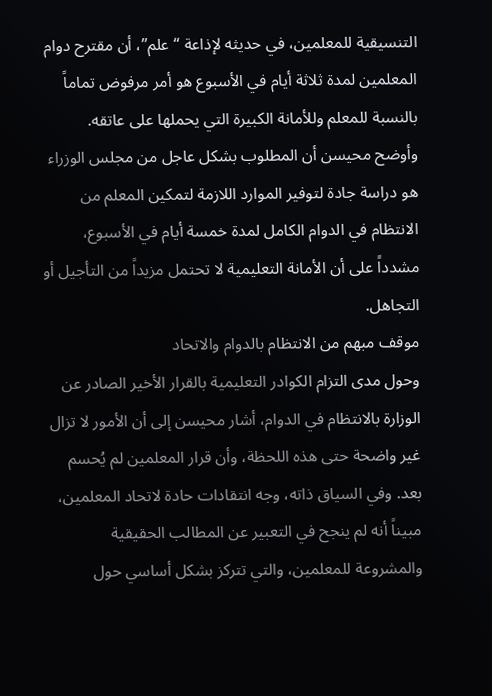التنسيقية للمعلمين، في حديثه لإذاعة “علم”، أن مقترح دوام المعلمين لمدة ثلاثة أيام في الأسبوع هو أمر مرفوض تماماً بالنسبة للمعلم وللأمانة الكبيرة التي يحملها على عاتقه. وأوضح محيسن أن المطلوب بشكل عاجل من مجلس الوزراء هو دراسة جادة لتوفير الموارد اللازمة لتمكين المعلم من الانتظام في الدوام الكامل لمدة خمسة أيام في الأسبوع، مشدداً على أن الأمانة التعليمية لا تحتمل مزيداً من التأجيل أو التجاهل.
موقف مبهم من الانتظام بالدوام والاتحاد
وحول مدى التزام الكوادر التعليمية بالقرار الأخير الصادر عن الوزارة بالانتظام في الدوام، أشار محيسن إلى أن الأمور لا تزال غير واضحة حتى هذه اللحظة، وأن قرار المعلمين لم يُحسم بعد. وفي السياق ذاته، وجه انتقادات حادة لاتحاد المعلمين، مبيناً أنه لم ينجح في التعبير عن المطالب الحقيقية والمشروعة للمعلمين، والتي تتركز بشكل أساسي حول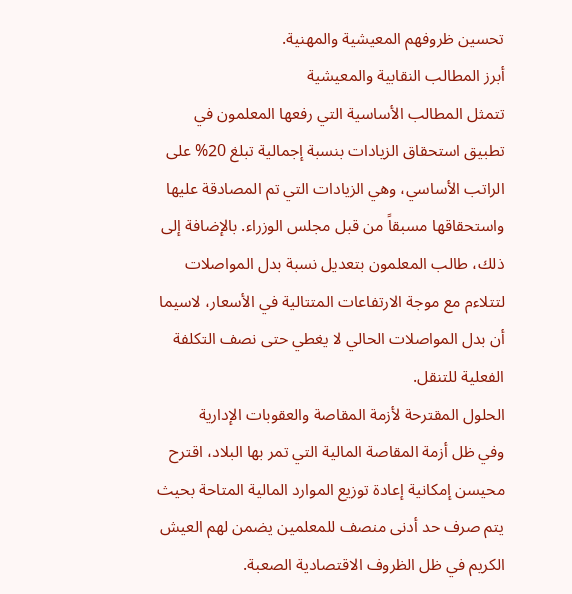تحسين ظروفهم المعيشية والمهنية.
أبرز المطالب النقابية والمعيشية
تتمثل المطالب الأساسية التي رفعها المعلمون في تطبيق استحقاق الزيادات بنسبة إجمالية تبلغ 20% على الراتب الأساسي، وهي الزيادات التي تم المصادقة عليها واستحقاقها مسبقاً من قبل مجلس الوزراء. بالإضافة إلى ذلك، طالب المعلمون بتعديل نسبة بدل المواصلات لتتلاءم مع موجة الارتفاعات المتتالية في الأسعار، لاسيما أن بدل المواصلات الحالي لا يغطي حتى نصف التكلفة الفعلية للتنقل.
الحلول المقترحة لأزمة المقاصة والعقوبات الإدارية
وفي ظل أزمة المقاصة المالية التي تمر بها البلاد، اقترح محيسن إمكانية إعادة توزيع الموارد المالية المتاحة بحيث يتم صرف حد أدنى منصف للمعلمين يضمن لهم العيش الكريم في ظل الظروف الاقتصادية الصعبة.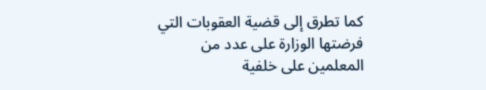كما تطرق إلى قضية العقوبات التي فرضتها الوزارة على عدد من المعلمين على خلفية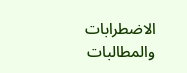الاضطرابات والمطالبات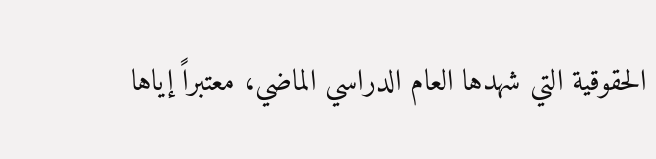الحقوقية التي شهدها العام الدراسي الماضي، معتبراً إياها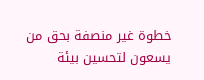خطوة غير منصفة بحق من يسعون لتحسين بيئة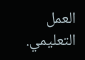العمل التعليمي.